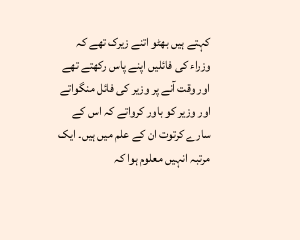کہتے ہیں بھٹو اتنے زیرک تھے کہ وزراء کی فائلیں اپنے پاس رکھتے تھے اور وقت آنے پر وزیر کی فائل منگواتے اور وزیر کو باور کرواتے کہ اس کے سارے کرتوت ان کے علم میں ہیں۔ ایک مرتبہ انہیں معلوم ہوا کہ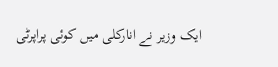ایک وزیر نے انارکلی میں کوئی پراپرٹی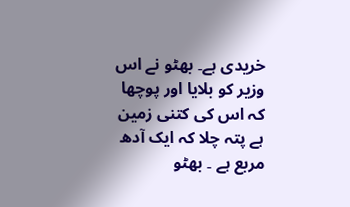خریدی ہے۔ بھٹو نے اس وزیر کو بلایا اور پوچھا کہ اس کی کتنی زمین ہے پتہ چلا کہ ایک آدھ مربع ہے ۔ بھٹو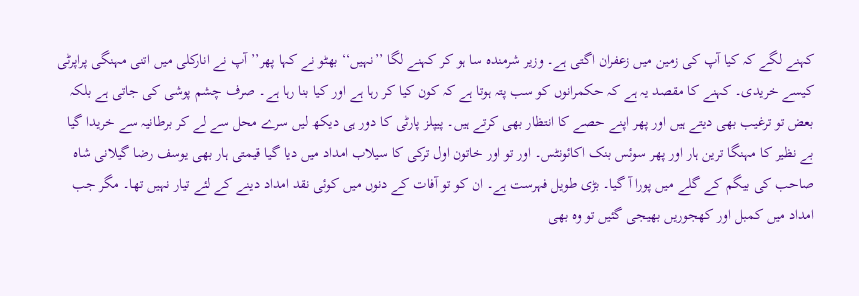کہنے لگے کہ کیا آپ کی زمین میں زعفران اگتی ہے۔ وزیر شرمندہ سا ہو کر کہنے لگا ’’نہیں‘‘ بھٹو نے کہا پھر’’آپ نے انارکلی میں اتنی مہنگی پراپرٹی کیسے خریدی۔ کہنے کا مقصد یہ ہے کہ حکمرانوں کو سب پتہ ہوتا ہے کہ کون کیا کر رہا ہے اور کیا بنا رہا ہے۔ صرف چشم پوشی کی جاتی ہے بلکہ بعض تو ترغیب بھی دیتے ہیں اور پھر اپنے حصے کا انتظار بھی کرتے ہیں۔ پیپلز پارٹی کا دور ہی دیکھ لیں سرے محل سے لے کر برطانیہ سے خریدا گیا بے نظیر کا مہنگا ترین ہار اور پھر سوئس بنک اکائونٹس۔ اور تو اور خاتون اول ترکی کا سیلاب امداد میں دیا گیا قیمتی ہار بھی یوسف رضا گیلانی شاہ صاحب کی بیگم کے گلے میں پورا آ گیا۔ بڑی طویل فہرست ہے۔ ان کو تو آفات کے دنوں میں کوئی نقد امداد دینے کے لئے تیار نہیں تھا۔ مگر جب امداد میں کمبل اور کھجوریں بھیجی گئیں تو وہ بھی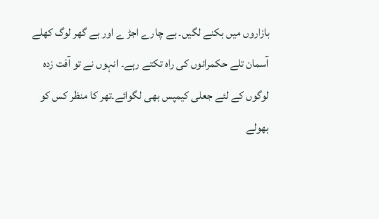بازاروں میں بکنے لگیں۔ بے چارے اجڑ ے اور بے گھر لوگ کھلے آسمان تلے حکمرانوں کی راہ تکتے رہے۔ انہوں نے تو آفت زدہ لوگوں کے لئے جعلی کیمپس بھی لگوائے۔تھر کا منظر کس کو بھولے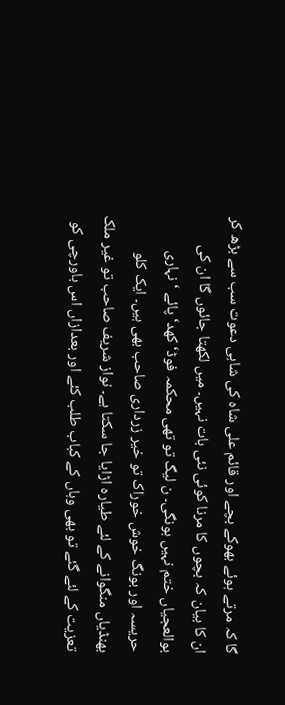گا کہ مرتے ہوئے بھوکے بچے اور قائم علی شاہ کی شاہی دعوت سب سے بڑھ کر ان کا بیان کہ بچوں کا مرنا کوئی نئی بات نہیں۔ میں لکھتا جائوں گا ان کی بوالعجیاں ختم نہیں ہونگی۔ ن لیگ تو تھی محکمہ فوڈ‘ کھد‘ پائے ‘ نہاری حریسہ اور بونگ خوش خوراک تو خیر زرداری صاحب بھی ہیں۔ ایک کلو بھنڈیاں منگوانے کے لئے طیارہ اڑایا جا سکتا ہے۔ نواز شریف صاحب تو غیر ملک تعزیت کے لئے گئے تو بھی وہاں کے کباب طلب کئے اور بعدازاں اس باورچی کو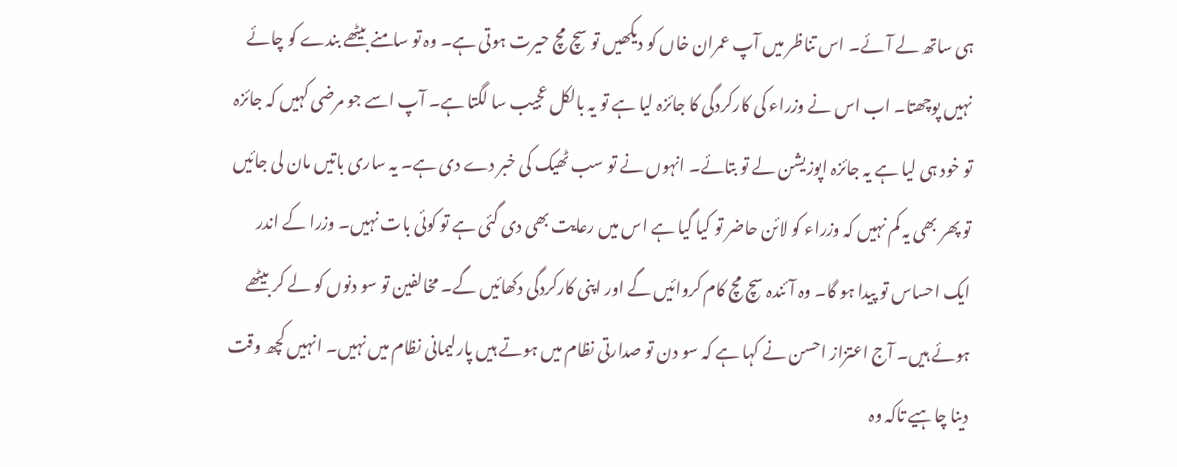ہی ساتھ لے آئے۔ اس تناظر میں آپ عمران خاں کو دیکھیں تو سچ مچ حیرت ہوتی ہے۔ وہ تو سامنے بیٹھے بندے کو چائے نہیں پوچھتا۔ اب اس نے وزراء کی کارکردگی کا جائزہ لیا ہے تو یہ بالکل عجیب سا لگتا ہے۔ آپ اسے جو مرضی کہیں کہ جائزہ تو خود ہی لیا ہے یہ جائزہ اپوزیشن لے تو بتائے۔ انہوں نے تو سب ٹھیک کی خبر دے دی ہے۔ یہ ساری باتیں مان لی جائیں تو پھر بھی یہ کم نہیں کہ وزراء کو لائن حاضر تو کیا گیا ہے اس میں رعایت بھی دی گئی ہے تو کوئی بات نہیں۔ وزرا کے اندر ایک احساس تو پیدا ہو گا۔ وہ آئندہ سچ مچ کام کروائیں گے اور اپنی کارکردگی دکھائیں گے۔ مخالفین تو سو دنوں کو لے کر بیٹھے ہوئے ہیں۔ آج اعتزاز احسن نے کہا ہے کہ سو دن تو صدارتی نظام میں ہوتے ہیں پارلیمانی نظام میں نہیں۔ انہیں کچھ وقت دینا چاہیے تاکہ وہ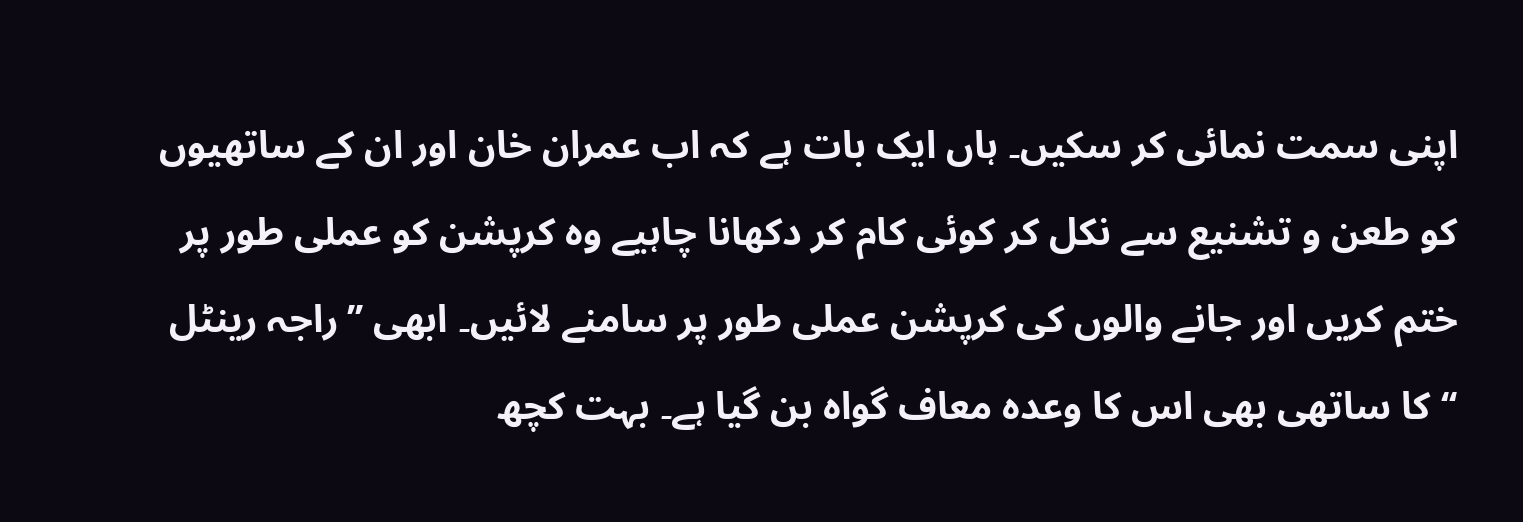اپنی سمت نمائی کر سکیں۔ ہاں ایک بات ہے کہ اب عمران خان اور ان کے ساتھیوں کو طعن و تشنیع سے نکل کر کوئی کام کر دکھانا چاہیے وہ کرپشن کو عملی طور پر ختم کریں اور جانے والوں کی کرپشن عملی طور پر سامنے لائیں۔ ابھی ’’راجہ رینٹل ‘‘کا ساتھی بھی اس کا وعدہ معاف گواہ بن گیا ہے۔ بہت کچھ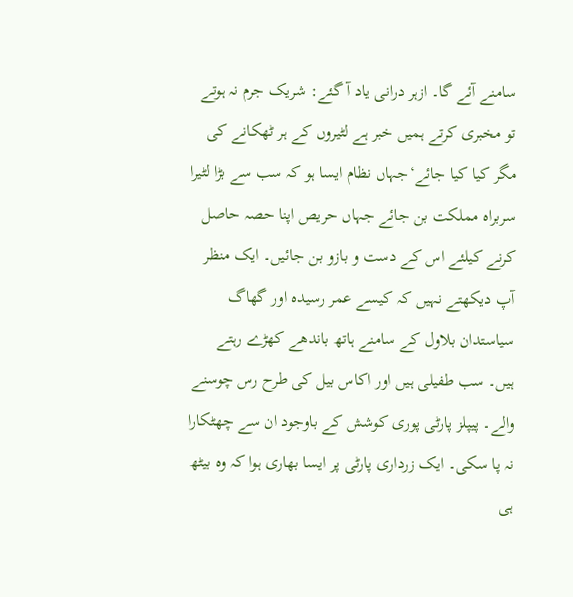سامنے آئے گا۔ ازہر درانی یاد آ گئے: شریک جرم نہ ہوتے تو مخبری کرتے ہمیں خبر ہے لٹیروں کے ہر ٹھکانے کی مگر کیا کیا جائے‘جہاں نظام ایسا ہو کہ سب سے بڑا لٹیرا سربراہ مملکت بن جائے جہاں حریص اپنا حصہ حاصل کرنے کیلئے اس کے دست و بازو بن جائیں۔ ایک منظر آپ دیکھتے نہیں کہ کیسے عمر رسیدہ اور گھاگ سیاستدان بلاول کے سامنے ہاتھ باندھے کھڑے رہتے ہیں۔ سب طفیلی ہیں اور اکاس بیل کی طرح رس چوسنے والے۔ پیپلز پارٹی پوری کوشش کے باوجود ان سے چھٹکارا نہ پا سکی۔ ایک زرداری پارٹی پر ایسا بھاری ہوا کہ وہ بیٹھ ہی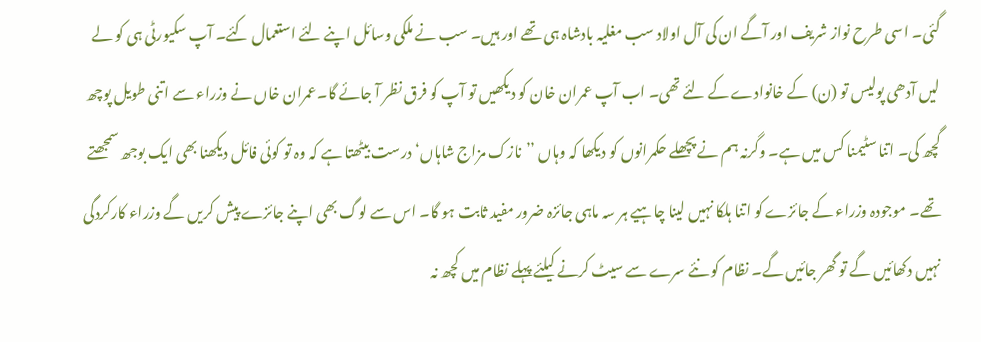گئی۔ اسی طرح نواز شریف اور آگے ان کی آل اولاد سب مغلیہ بادشاہ ہی تھے اور ہیں۔ سب نے ملکی وسائل اپنے لئے استعمال کئے۔ آپ سکیورٹی ہی کو لے لیں آدھی پولیس تو (ن) کے خانوادے کے لئے تھی۔ اب آپ عمران خان کو دیکھیں تو آپ کو فرق نظر آ جائے گا۔عمران خاں نے وزراء سے اتنی طویل پوچھ گچھ کی۔ اتنا سٹیمنا کس میں ہے۔ وگرنہ ہم نے پچھلے حکمرانوں کو دیکھا کہ وہاں ’’نازک مزاج شاہاں‘ درست بیٹھتا ہے کہ وہ تو کوئی فائل دیکھنا بھی ایک بوجھ سمجھتے تھے۔ موجودہ وزراء کے جائزے کو اتنا ہلکا نہیں لینا چاہیے ہر سہ ماہی جائزہ ضرور مفید ثابت ہو گا۔ اس سے لوگ بھی اپنے جائزے پیش کریں گے وزراء کارکردگی نہیں دکھائیں گے تو گھر جائیں گے۔ نظام کو نئے سرے سے سیٹ کرنے کیلئے پہلے نظام میں کچھ نہ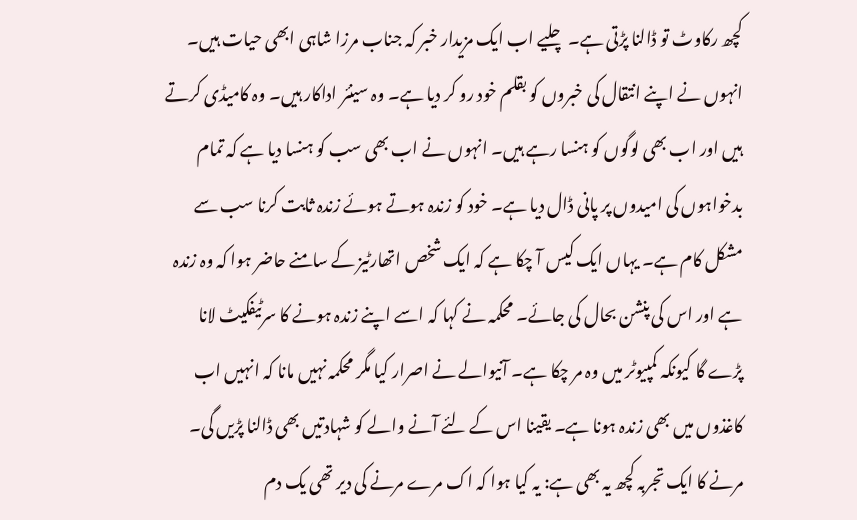کچھ رکاوٹ تو ڈالنا پڑتی ہے۔ چلیے اب ایک مزیدار خبر کہ جناب مرزا شاہی ابھی حیات ہیں۔ انہوں نے اپنے انتقال کی خبروں کو بقلم خود رو کر دیا ہے۔ وہ سینئر اداکار ہیں۔ وہ کامیڈی کرتے ہیں اور اب بھی لوگوں کو ہنسا رہے ہیں۔ انہوں نے اب بھی سب کو ہنسا دیا ہے کہ تمام بدخواہوں کی امیدوں پر پانی ڈال دیا ہے۔ خود کو زندہ ہوتے ہوئے زندہ ثابت کرنا سب سے مشکل کام ہے۔ یہاں ایک کیس آ چکا ہے کہ ایک شخص اتھارٹیز کے سامنے حاضر ہوا کہ وہ زندہ ہے اور اس کی پنشن بحال کی جائے۔ محکمہ نے کہا کہ اسے اپنے زندہ ہونے کا سرٹیفکیٹ لانا پڑے گا کیونکہ کمپیوٹر میں وہ مر چکا ہے۔ آنیوالے نے اصرار کیا مگر محکمہ نہیں مانا کہ انہیں اب کاغذوں میں بھی زندہ ہونا ہے۔ یقینا اس کے لئے آنے والے کو شہادتیں بھی ڈالنا پڑیں گی۔ مرنے کا ایک تجربہ کچھ یہ بھی ہے: یہ کیا ہوا کہ اک مرے مرنے کی دیر تھی یک دم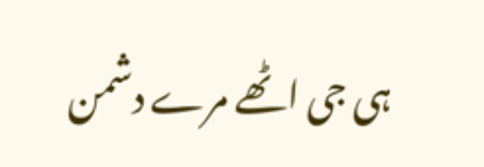ہی جی اٹھے مرے دشمن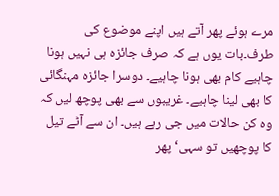مرے ہوئے پھر آتے ہیں اپنے موضوع کی طرف۔بات یوں ہے کہ صرف جائزہ ہی نہیں ہونا چاہیے کام بھی ہونا چاہیے۔ دوسرا جائزہ مہنگائی کا بھی لینا چاہیے۔ غریبوں سے بھی پوچھ لیں کہ وہ کن حالات میں جی رہے ہیں۔ ان سے آٹے تیل کا پوچھیں تو سہی‘ پھر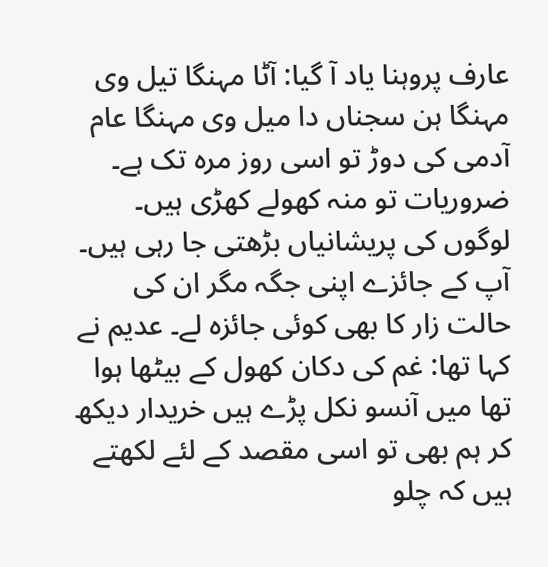عارف پروہنا یاد آ گیا: آٹا مہنگا تیل وی مہنگا ہن سجناں دا میل وی مہنگا عام آدمی کی دوڑ تو اسی روز مرہ تک ہے۔ ضروریات تو منہ کھولے کھڑی ہیں۔ لوگوں کی پریشانیاں بڑھتی جا رہی ہیں۔ آپ کے جائزے اپنی جگہ مگر ان کی حالت زار کا بھی کوئی جائزہ لے۔ عدیم نے کہا تھا: غم کی دکان کھول کے بیٹھا ہوا تھا میں آنسو نکل پڑے ہیں خریدار دیکھ کر ہم بھی تو اسی مقصد کے لئے لکھتے ہیں کہ چلو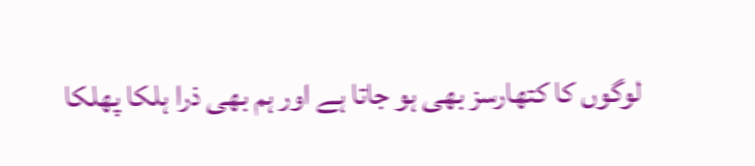لوگوں کا کتھارسز بھی ہو جاتا ہے اور ہم بھی ذرا ہلکا پھلکا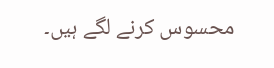محسوس کرنے لگے ہیں۔